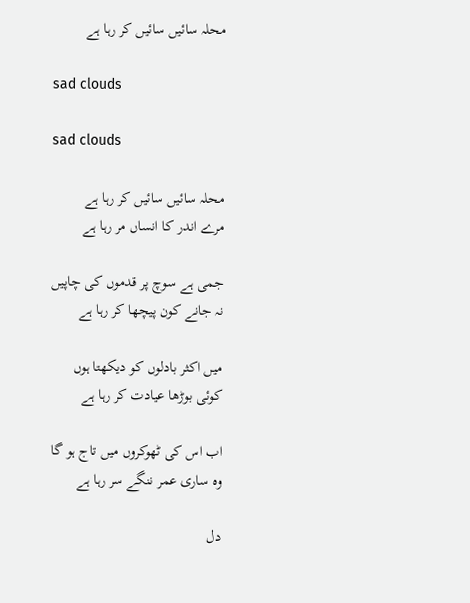محلہ سائیں سائیں کر رہا ہے

sad clouds

sad clouds

محلہ سائیں سائیں کر رہا ہے
مرے اندر کا انساں مر رہا ہے

جمی ہے سوچ پر قدموں کی چاپیں
نہ جانے کون پیچھا کر رہا ہے

میں اکثر بادلوں کو دیکھتا ہوں
کوئی بوڑھا عیادت کر رہا ہے

اب اس کی ٹھوکروں میں تاج ہو گا
وہ ساری عمر ننگے سر رہا ہے

دل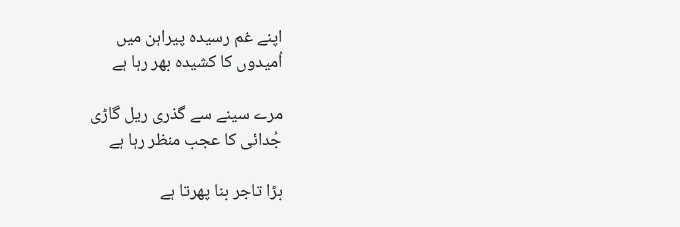اپنے غم رسیدہ پیراہن میں
اُمیدوں کا کشیدہ بھر رہا ہے

مرے سینے سے گذری ریل گاڑی
جُدائی کا عجب منظر رہا ہے

بڑا تاجر بنا پھرتا ہے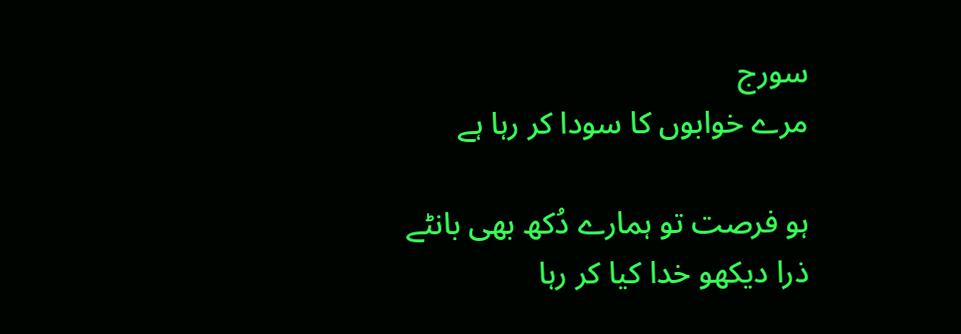سورج
مرے خوابوں کا سودا کر رہا ہے

ہو فرصت تو ہمارے دُکھ بھی بانٹے
ذرا دیکھو خدا کیا کر رہا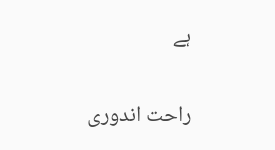ہے

راحت اندوری